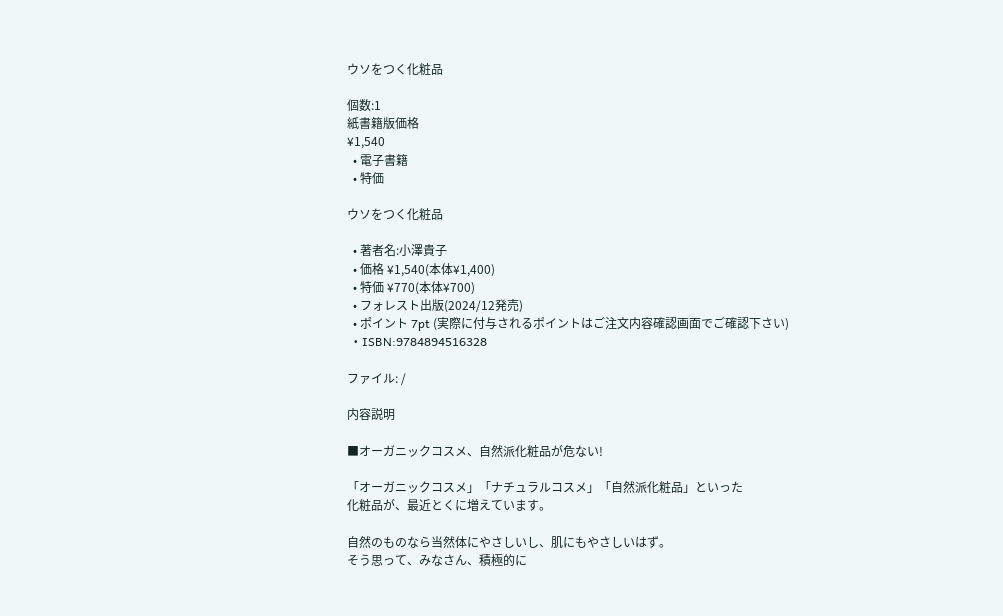ウソをつく化粧品

個数:1
紙書籍版価格
¥1,540
  • 電子書籍
  • 特価

ウソをつく化粧品

  • 著者名:小澤貴子
  • 価格 ¥1,540(本体¥1,400)
  • 特価 ¥770(本体¥700)
  • フォレスト出版(2024/12発売)
  • ポイント 7pt (実際に付与されるポイントはご注文内容確認画面でご確認下さい)
  • ISBN:9784894516328

ファイル: /

内容説明

■オーガニックコスメ、自然派化粧品が危ない!

「オーガニックコスメ」「ナチュラルコスメ」「自然派化粧品」といった
化粧品が、最近とくに増えています。

自然のものなら当然体にやさしいし、肌にもやさしいはず。
そう思って、みなさん、積極的に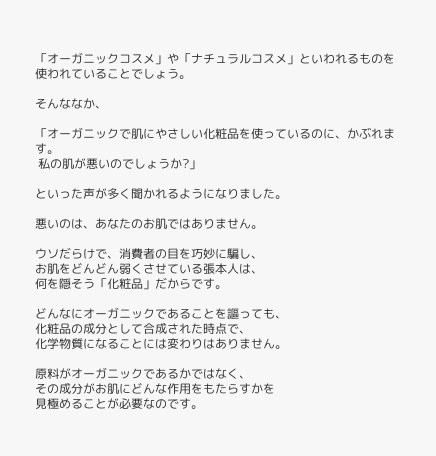「オーガニックコスメ」や「ナチュラルコスメ」といわれるものを
使われていることでしょう。

そんななか、

「オーガニックで肌にやさしい化粧品を使っているのに、かぶれます。
 私の肌が悪いのでしょうか?」

といった声が多く聞かれるようになりました。

悪いのは、あなたのお肌ではありません。

ウソだらけで、消費者の目を巧妙に騙し、
お肌をどんどん弱くさせている張本人は、
何を隠そう「化粧品」だからです。

どんなにオーガニックであることを謳っても、
化粧品の成分として合成された時点で、
化学物質になることには変わりはありません。

原料がオーガニックであるかではなく、
その成分がお肌にどんな作用をもたらすかを
見極めることが必要なのです。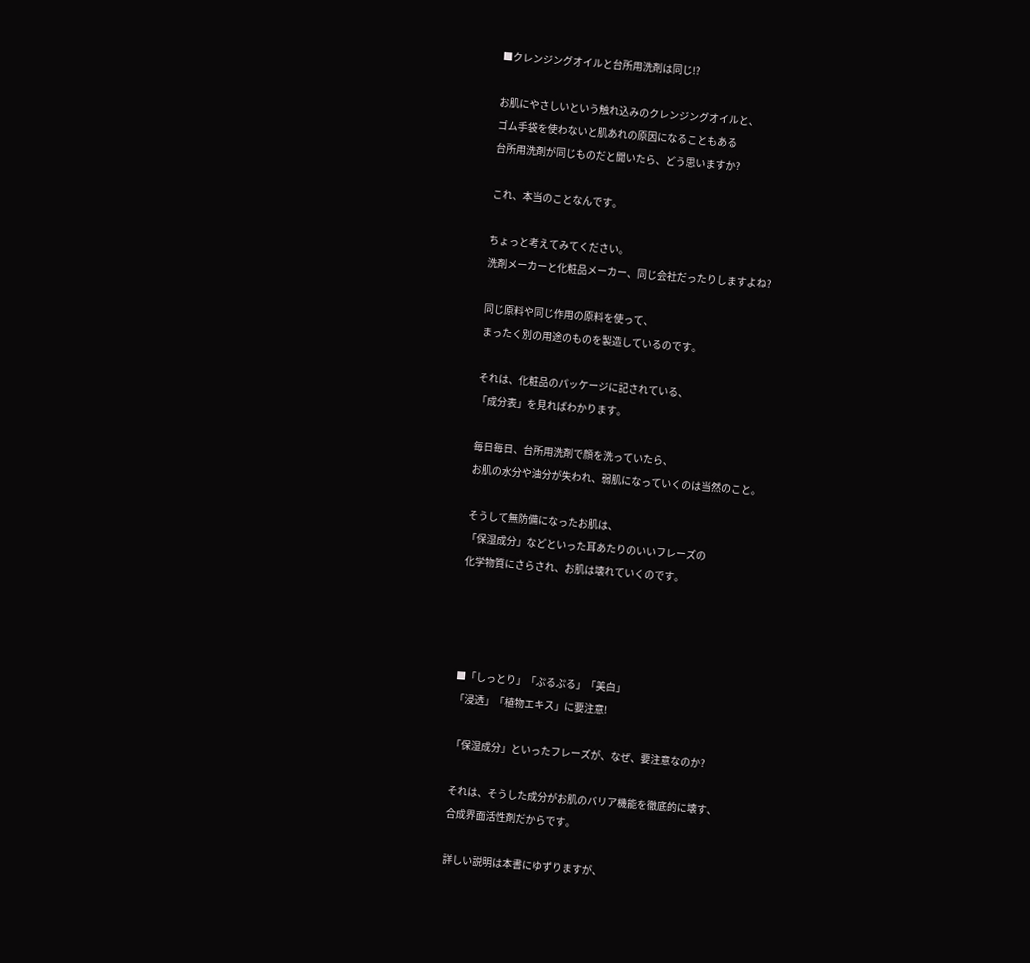■クレンジングオイルと台所用洗剤は同じ!?

お肌にやさしいという触れ込みのクレンジングオイルと、
ゴム手袋を使わないと肌あれの原因になることもある
台所用洗剤が同じものだと聞いたら、どう思いますか?

これ、本当のことなんです。

ちょっと考えてみてください。
洗剤メーカーと化粧品メーカー、同じ会社だったりしますよね?

同じ原料や同じ作用の原料を使って、
まったく別の用途のものを製造しているのです。

それは、化粧品のパッケージに記されている、
「成分表」を見ればわかります。

毎日毎日、台所用洗剤で顔を洗っていたら、
お肌の水分や油分が失われ、弱肌になっていくのは当然のこと。

そうして無防備になったお肌は、
「保湿成分」などといった耳あたりのいいフレーズの
化学物質にさらされ、お肌は壊れていくのです。




■「しっとり」「ぷるぷる」「美白」
「浸透」「植物エキス」に要注意!

「保湿成分」といったフレーズが、なぜ、要注意なのか?

それは、そうした成分がお肌のバリア機能を徹底的に壊す、
合成界面活性剤だからです。

詳しい説明は本書にゆずりますが、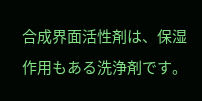合成界面活性剤は、保湿作用もある洗浄剤です。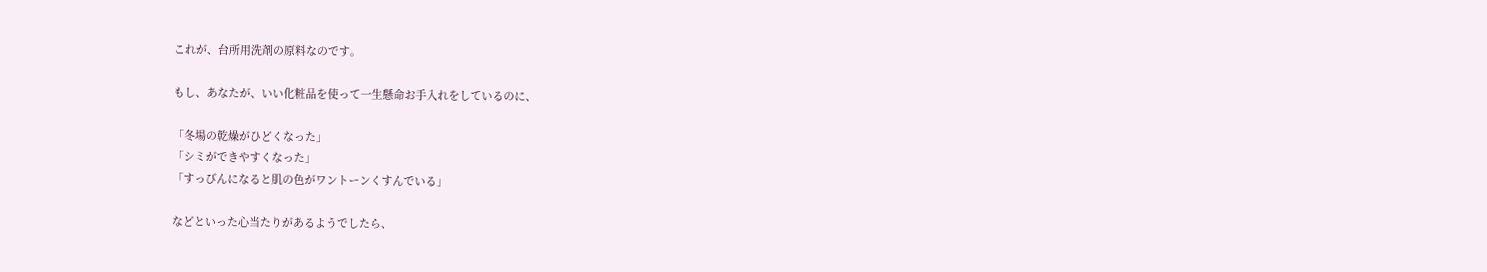これが、台所用洗剤の原料なのです。

もし、あなたが、いい化粧品を使って一生懸命お手入れをしているのに、

「冬場の乾燥がひどくなった」
「シミができやすくなった」
「すっびんになると肌の色がワントーンくすんでいる」

などといった心当たりがあるようでしたら、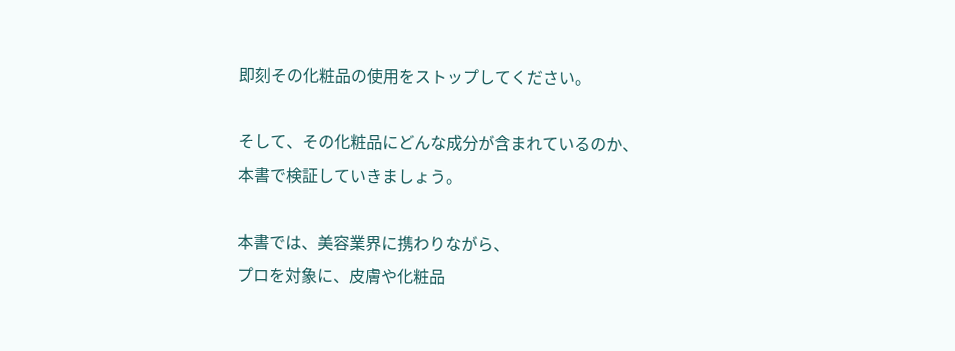即刻その化粧品の使用をストップしてください。

そして、その化粧品にどんな成分が含まれているのか、
本書で検証していきましょう。

本書では、美容業界に携わりながら、
プロを対象に、皮膚や化粧品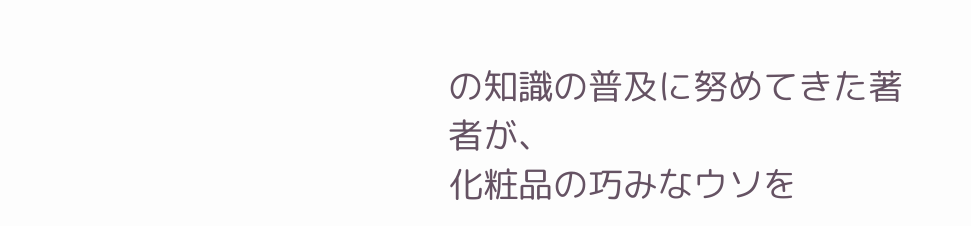の知識の普及に努めてきた著者が、
化粧品の巧みなウソを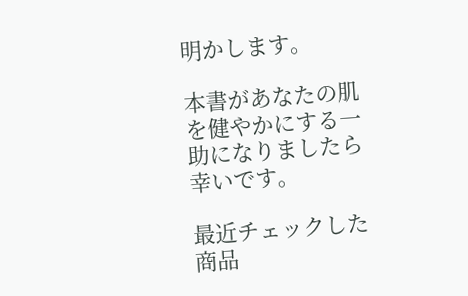明かします。

本書があなたの肌を健やかにする一助になりましたら幸いです。

最近チェックした商品